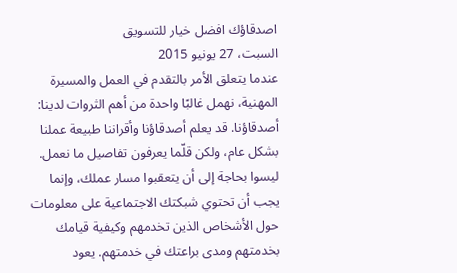اصدقاؤك افضل خيار للتسويق
السبت، 27 يونيو 2015
عندما يتعلق الأمر بالتقدم في العمل والمسيرة المهنية، نهمل غالبًا واحدة من أهم الثروات لدينا: أصدقاؤنا. قد يعلم أصدقاؤنا وأقراننا طبيعة عملنا بشكل عام، ولكن قلّما يعرفون تفاصيل ما نعمل. ليسوا بحاجة إلى أن يتعقبوا مسار عملك، وإنما يجب أن تحتوي شبكتك الاجتماعية على معلومات حول الأشخاص الذين تخدمهم وكيفية قيامك بخدمتهم ومدى براعتك في خدمتهم. يعود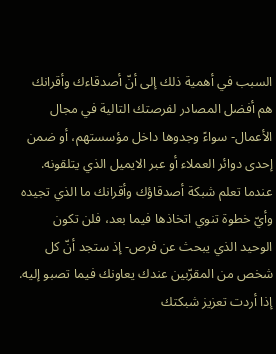السبب في أهمية ذلك إلى أنّ أصدقاءك وأقرانك هم أفضل المصادر لفرصتك التالية في مجال الأعمال- سواءً وجدوها داخل مؤسستهم، أو ضمن إحدى دوائر العملاء أو عبر الايميل الذي يتلقونه. عندما تعلم شبكة أصدقاؤك وأقرانك ما الذي تجيده وأيّ خطوة تنوي اتخاذها فيما بعد، فلن تكون الوحيد الذي يبحث عن فرص- إذ ستجد أنّ كل شخص من المقرّبين عندك يعاونك فيما تصبو إليه. إذا أردت تعزيز شبكتك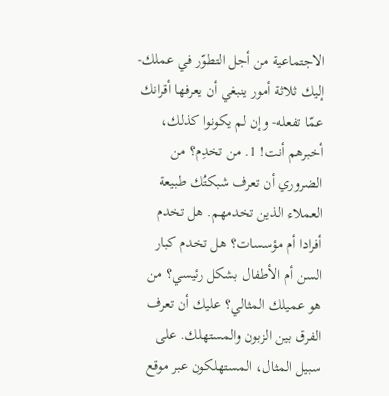الاجتماعية من أجل التطوّر في عملك- إليك ثلاثة أمور ينبغي أن يعرفها أقرانك عمّا تفعله- وإن لم يكونوا كذلك، أخبرهم أنت! 1. من تخدِم؟ من الضروري أن تعرف شبكتُك طبيعة العملاء الذين تخدمهم. هل تخدم أفرادا أم مؤسسات؟ هل تخدم كبار السن أم الأطفال بشكل رئيسي؟ من هو عميلك المثالي؟ عليك أن تعرف الفرق بين الزبون والمستهلك. على سبيل المثال، المستهلكون عبر موقع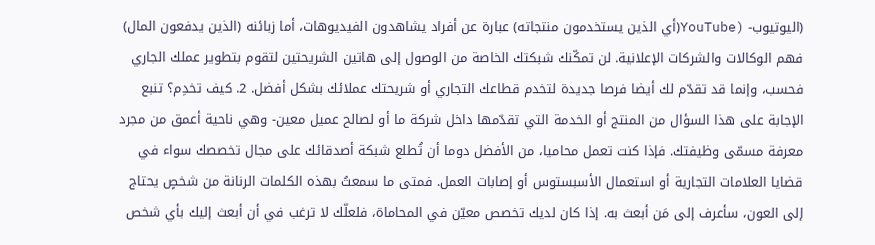(اليوتيوب- (YouTube(أي الذين يستخدمون منتجاته) عبارة عن أفراد يشاهدون الفيديوهات، أما زبائنه (الذين يدفعون المال) فهم الوكالات والشركات الإعلانية. لن تمكّنك شبكتك الخاصة من الوصول إلى هاتين الشريحتين لتقوم بتطوير عملك الجاري فحسب، وإنما قد تقدّم لك أيضا فرصا جديدة لتخدم قطاعك التجاري أو شريحتك عملائك بشكل أفضل. 2. كيف تخدِم؟ تنبع الإجابة على هذا السؤال من المنتج أو الخدمة التي تقدّمها داخل شركة ما أو لصالح عميل معين- وهي ناحية أعمق من مجرد معرفة مسمّى وظيفتك. فإذا كنت تعمل محاميا، من الأفضل دوما أن تُطلع شبكة أصدقائك على مجال تخصصك سواء في قضايا العلامات التجارية أو استعمال الأسبستوس أو إصابات العمل. فمتى ما سمعتُ بهذه الكلمات الرنانة من شخصٍ يحتاج إلى العون، سأعرف إلى مَن أبعث به. إذا كان لديك تخصص معيّن في المحاماة، فلعلّك لا ترغب في أن أبعث إليك بأي شخص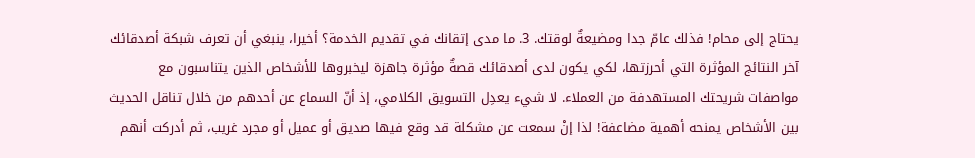يحتاج إلى محام! فذلك عامّ جدا ومضيعةٌ لوقتك. 3. ما مدى إتقانك في تقديم الخدمة؟ أخيرا، ينبغي أن تعرف شبكة أصدقائك آخر النتائج المؤثرة التي أحرزتها، لكي يكون لدى أصدقائك قصةٌ مؤثرة جاهزة ليخبروها للأشخاص الذين يتناسبون مع مواصفات شريحتك المستهدفة من العملاء. لا شيء يعدِل التسويق الكلامي، إذ أنّ السماع عن أحدهم من خلال تناقل الحديث بين الأشخاص يمنحه أهمية مضاعفة! لذا إنْ سمعت عن مشكلة قد وقع فيها صديق أو عميل أو مجرد غريب، ثم أدركت أنهم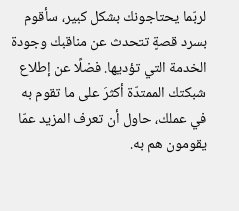لربّما يحتاجونك بشكل كبير، سأقوم بسرد قصةٍ تتحدث عن مناقبك وجودة الخدمة التي تؤديها. فضلًا عن إطلاع شبكتك الممتدّة أكثرَ على ما تقوم به في عملك، حاول أن تعرف المزيد عمّا يقومون هم به.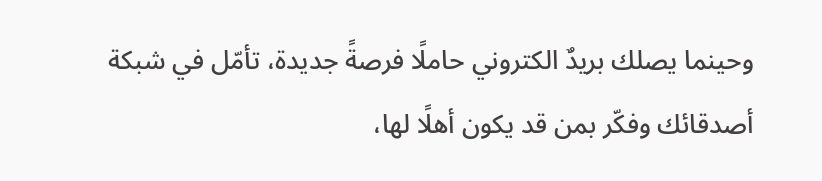وحينما يصلك بريدٌ الكتروني حاملًا فرصةً جديدة، تأمّل في شبكة أصدقائك وفكّر بمن قد يكون أهلًا لها،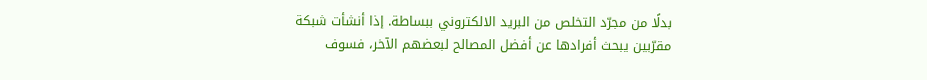بدلًا من مجرّد التخلص من البريد الالكتروني ببساطة. إذا أنشأت شبكة مقرّبين يبحث أفرادها عن أفضل المصالح لبعضهم الآخر، فسوف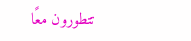تتطورون معًا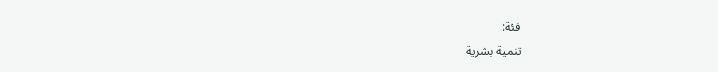فئة:
تنمية بشرية